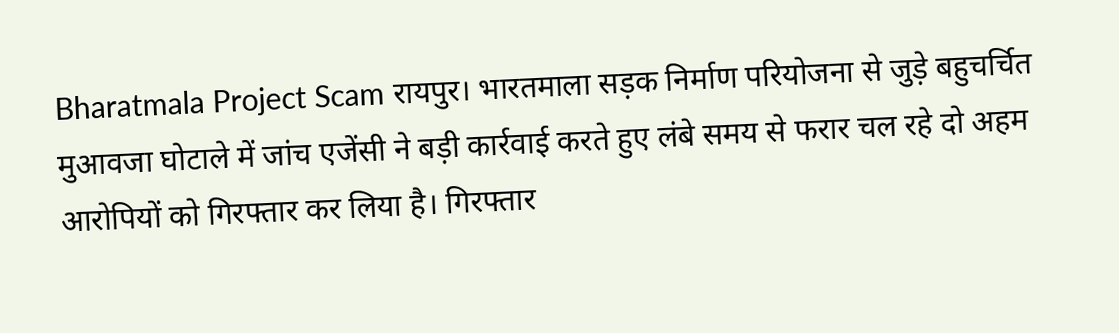Bharatmala Project Scam रायपुर। भारतमाला सड़क निर्माण परियोजना से जुड़े बहुचर्चित मुआवजा घोटाले में जांच एजेंसी ने बड़ी कार्रवाई करते हुए लंबे समय से फरार चल रहे दो अहम आरोपियों को गिरफ्तार कर लिया है। गिरफ्तार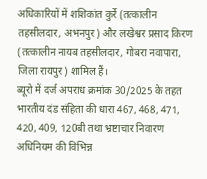अधिकारियों में शशिकांत कुर्रे (तत्कालीन तहसीलदार, अभनपुर) और लखेश्वर प्रसाद किरण (तत्कालीन नायब तहसीलदार, गोबरा नवापारा, जिला रायपुर) शामिल हैं।
ब्यूरो में दर्ज अपराध क्रमांक 30/2025 के तहत भारतीय दंड संहिता की धारा 467, 468, 471, 420, 409, 120बी तथा भ्रष्टाचार निवारण अधिनियम की विभिन्न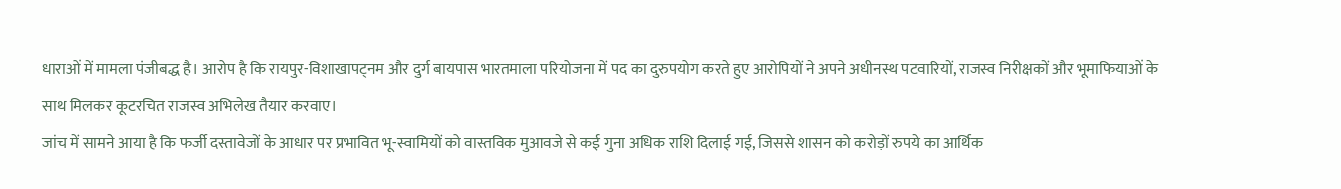धाराओं में मामला पंजीबद्ध है। आरोप है कि रायपुर-विशाखापट्नम और दुर्ग बायपास भारतमाला परियोजना में पद का दुरुपयोग करते हुए आरोपियों ने अपने अधीनस्थ पटवारियों, राजस्व निरीक्षकों और भूमाफियाओं के साथ मिलकर कूटरचित राजस्व अभिलेख तैयार करवाए।
जांच में सामने आया है कि फर्जी दस्तावेजों के आधार पर प्रभावित भू-स्वामियों को वास्तविक मुआवजे से कई गुना अधिक राशि दिलाई गई, जिससे शासन को करोड़ों रुपये का आर्थिक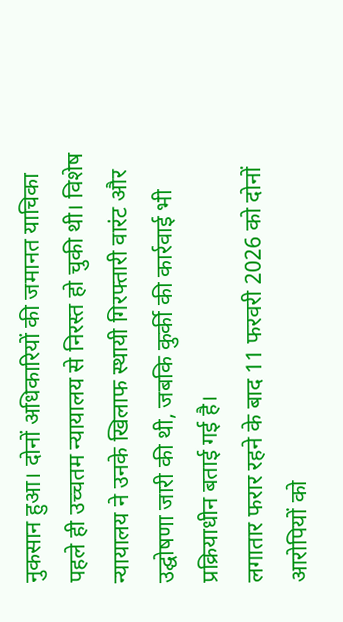नुकसान हुआ। दोनों अधिकारियों की जमानत याचिका पहले ही उच्चतम न्यायालय से निरस्त हो चुकी थी। विशेष न्यायालय ने उनके खिलाफ स्थायी गिरफ्तारी वारंट और उद्घोषणा जारी की थी, जबकि कुर्की की कार्रवाई भी प्रक्रियाधीन बताई गई है।
लगातार फरार रहने के बाद 11 फरवरी 2026 को दोनों आरोपियों को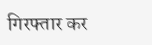गिरफ्तार कर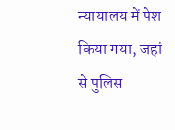न्यायालय में पेश किया गया, जहां से पुलिस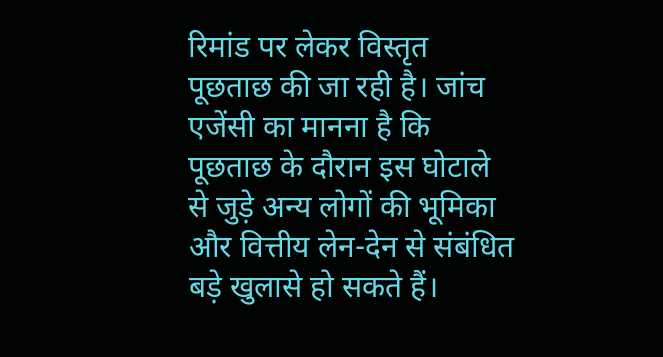रिमांड पर लेकर विस्तृत पूछताछ की जा रही है। जांच एजेंसी का मानना है कि पूछताछ के दौरान इस घोटाले से जुड़े अन्य लोगों की भूमिका और वित्तीय लेन-देन से संबंधित बड़े खुलासे हो सकते हैं।